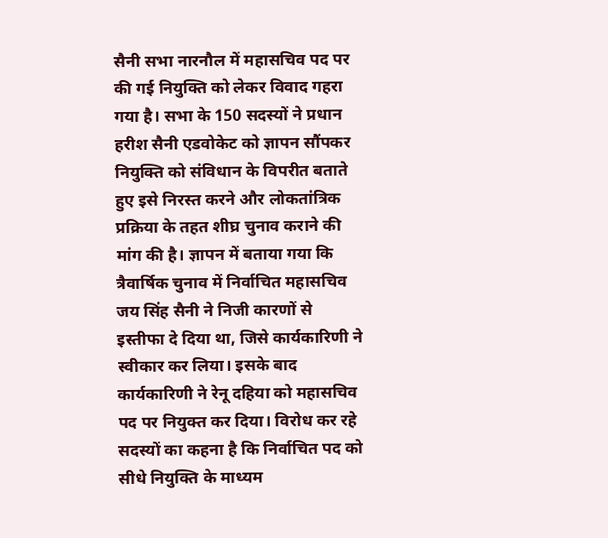सैनी सभा नारनौल में महासचिव पद पर की गई नियुक्ति को लेकर विवाद गहरा गया है। सभा के 150 सदस्यों ने प्रधान हरीश सैनी एडवोकेट को ज्ञापन सौंपकर नियुक्ति को संविधान के विपरीत बताते हुए इसे निरस्त करने और लोकतांत्रिक प्रक्रिया के तहत शीघ्र चुनाव कराने की मांग की है। ज्ञापन में बताया गया कि त्रैवार्षिक चुनाव में निर्वाचित महासचिव जय सिंह सैनी ने निजी कारणों से इस्तीफा दे दिया था, जिसे कार्यकारिणी ने स्वीकार कर लिया। इसके बाद कार्यकारिणी ने रेनू दहिया को महासचिव पद पर नियुक्त कर दिया। विरोध कर रहे सदस्यों का कहना है कि निर्वाचित पद को सीधे नियुक्ति के माध्यम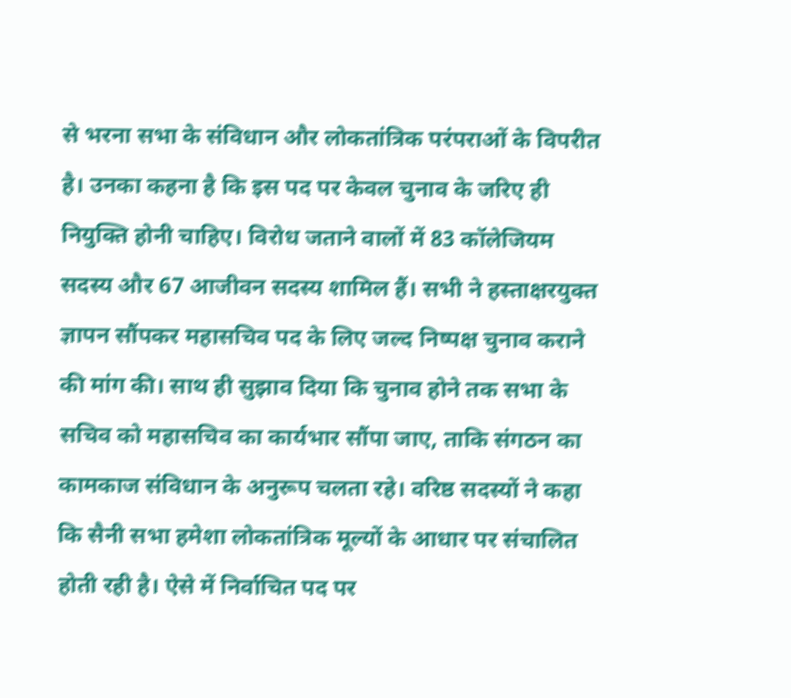से भरना सभा के संविधान और लोकतांत्रिक परंपराओं के विपरीत है। उनका कहना है कि इस पद पर केवल चुनाव के जरिए ही नियुक्ति होनी चाहिए। विरोध जताने वालों में 83 कॉलेजियम सदस्य और 67 आजीवन सदस्य शामिल हैं। सभी ने हस्ताक्षरयुक्त ज्ञापन सौंपकर महासचिव पद के लिए जल्द निष्पक्ष चुनाव कराने की मांग की। साथ ही सुझाव दिया कि चुनाव होने तक सभा के सचिव को महासचिव का कार्यभार सौंपा जाए, ताकि संगठन का कामकाज संविधान के अनुरूप चलता रहे। वरिष्ठ सदस्यों ने कहा कि सैनी सभा हमेशा लोकतांत्रिक मूल्यों के आधार पर संचालित होती रही है। ऐसे में निर्वाचित पद पर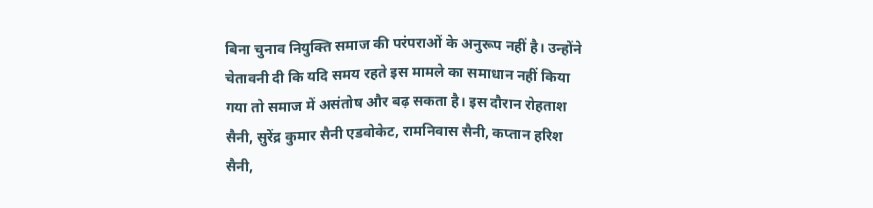बिना चुनाव नियुक्ति समाज की परंपराओं के अनुरूप नहीं है। उन्होंने चेतावनी दी कि यदि समय रहते इस मामले का समाधान नहीं किया गया तो समाज में असंतोष और बढ़ सकता है। इस दौरान रोहताश सैनी, सुरेंद्र कुमार सैनी एडवोकेट, रामनिवास सैनी, कप्तान हरिश सैनी,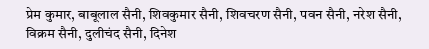प्रेम कुमार, बाबूलाल सैनी, शिवकुमार सैनी, शिवचरण सैनी, पवन सैनी, नरेश सैनी, विक्रम सैनी, दुलीचंद सैनी, दिनेश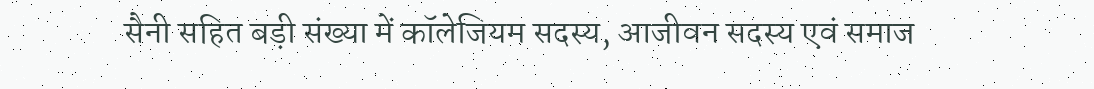सैनी सहित बड़ी संख्या में कॉलेजियम सदस्य, आजीवन सदस्य एवं समाज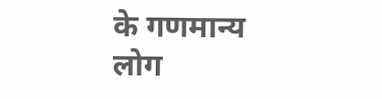के गणमान्य लोग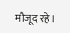मौजूद रहे।